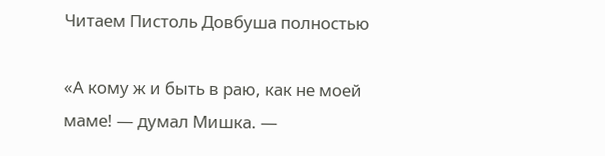Читаем Пистоль Довбуша полностью

«А кому ж и быть в раю, как не моей маме! — думал Мишка. —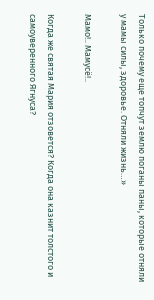Только почему еще топчут землю поганы паны, которые отняли у мамы силы, здоровье. Отняли жизнь…»

Мамо!.. Мамусё!..

Когда же святая Мария отзовется? Когда она казнит толстого и самоуверенного Ягнуса?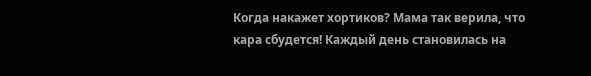Когда накажет хортиков? Мама так верила, что кара сбудется! Каждый день становилась на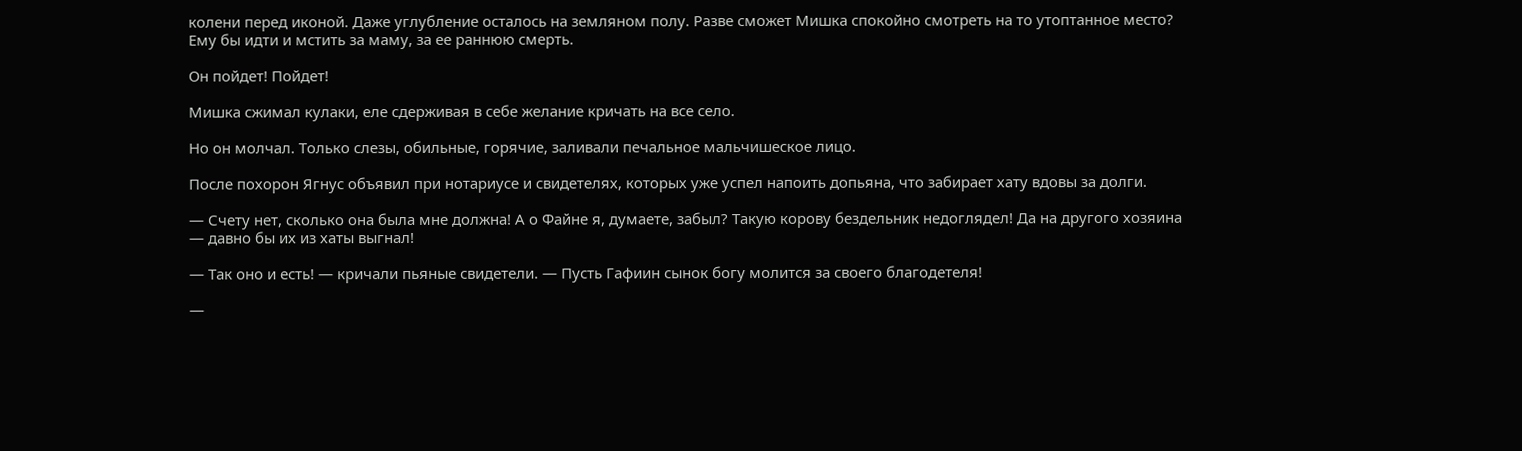колени перед иконой. Даже углубление осталось на земляном полу. Разве сможет Мишка спокойно смотреть на то утоптанное место? Ему бы идти и мстить за маму, за ее раннюю смерть.

Он пойдет! Пойдет!

Мишка сжимал кулаки, еле сдерживая в себе желание кричать на все село.

Но он молчал. Только слезы, обильные, горячие, заливали печальное мальчишеское лицо.

После похорон Ягнус объявил при нотариусе и свидетелях, которых уже успел напоить допьяна, что забирает хату вдовы за долги.

— Счету нет, сколько она была мне должна! А о Файне я, думаете, забыл? Такую корову бездельник недоглядел! Да на другого хозяина — давно бы их из хаты выгнал!

— Так оно и есть! — кричали пьяные свидетели. — Пусть Гафиин сынок богу молится за своего благодетеля!

—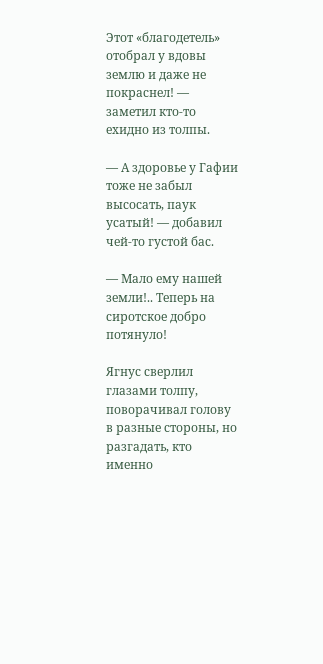Этот «благодетель» отобрал у вдовы землю и даже не покраснел! — заметил кто-то ехидно из толпы.

— А здоровье у Гафии тоже не забыл высосать, паук усатый! — добавил чей-то густой бас.

— Мало ему нашей земли!.. Теперь на сиротское добро потянуло!

Ягнус сверлил глазами толпу, поворачивал голову в разные стороны, но разгадать, кто именно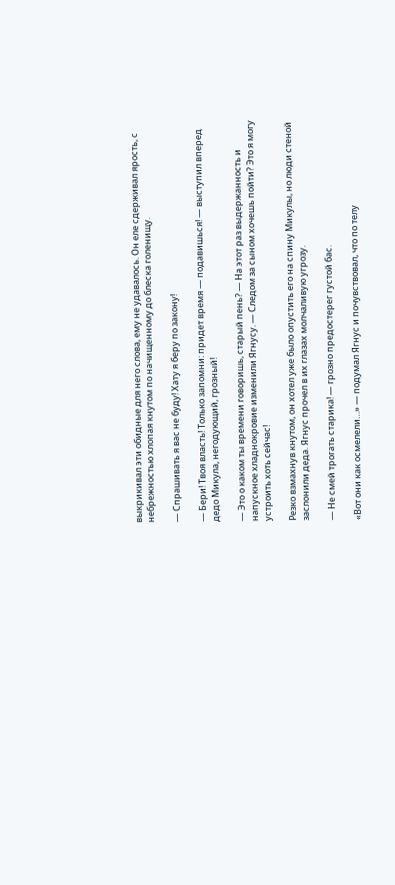выкрикивал эти обидные для него слова, ему не удавалось. Он еле сдерживал ярость, с небрежностью хлопая кнутом по начищенному до блеска голенищу.

— Спрашивать я вас не буду! Хату я беру по закону!

— Бери! Твоя власть! Только запомни: придет время — подавишься! — выступил вперед дедо Микула, негодующий, грозный!

— Это о каком ты времени говоришь, старый пень? — На этот раз выдержанность и напускное хладнокровие изменили Ягнусу. — Следом за сыном хочешь пойти? Это я могу устроить хоть сейчас!

Резко взмахнув кнутом, он хотел уже было опустить его на спину Микулы, но люди стеной заслонили деда. Ягнус прочел в их глазах молчаливую угрозу.

— Не смей трогать старика! — грозно предостерег густой бас.

«Вот они как осмелели…» — подумал Ягнус и почувствовал, что по телу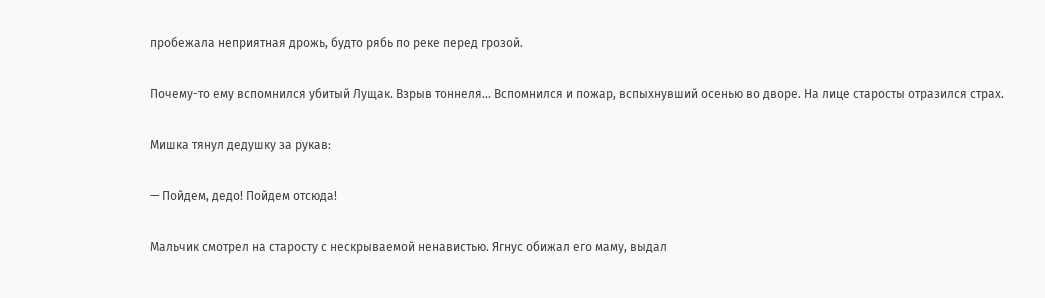пробежала неприятная дрожь, будто рябь по реке перед грозой.

Почему-то ему вспомнился убитый Лущак. Взрыв тоннеля… Вспомнился и пожар, вспыхнувший осенью во дворе. На лице старосты отразился страх.

Мишка тянул дедушку за рукав:

— Пойдем, дедо! Пойдем отсюда!

Мальчик смотрел на старосту с нескрываемой ненавистью. Ягнус обижал его маму, выдал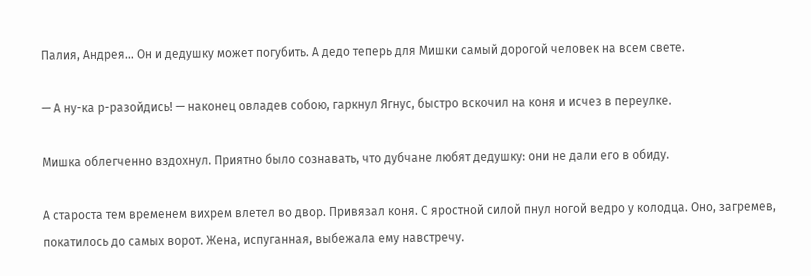Палия, Андрея… Он и дедушку может погубить. А дедо теперь для Мишки самый дорогой человек на всем свете.

— А ну-ка р-разойдись! — наконец овладев собою, гаркнул Ягнус, быстро вскочил на коня и исчез в переулке.

Мишка облегченно вздохнул. Приятно было сознавать, что дубчане любят дедушку: они не дали его в обиду.

А староста тем временем вихрем влетел во двор. Привязал коня. С яростной силой пнул ногой ведро у колодца. Оно, загремев, покатилось до самых ворот. Жена, испуганная, выбежала ему навстречу.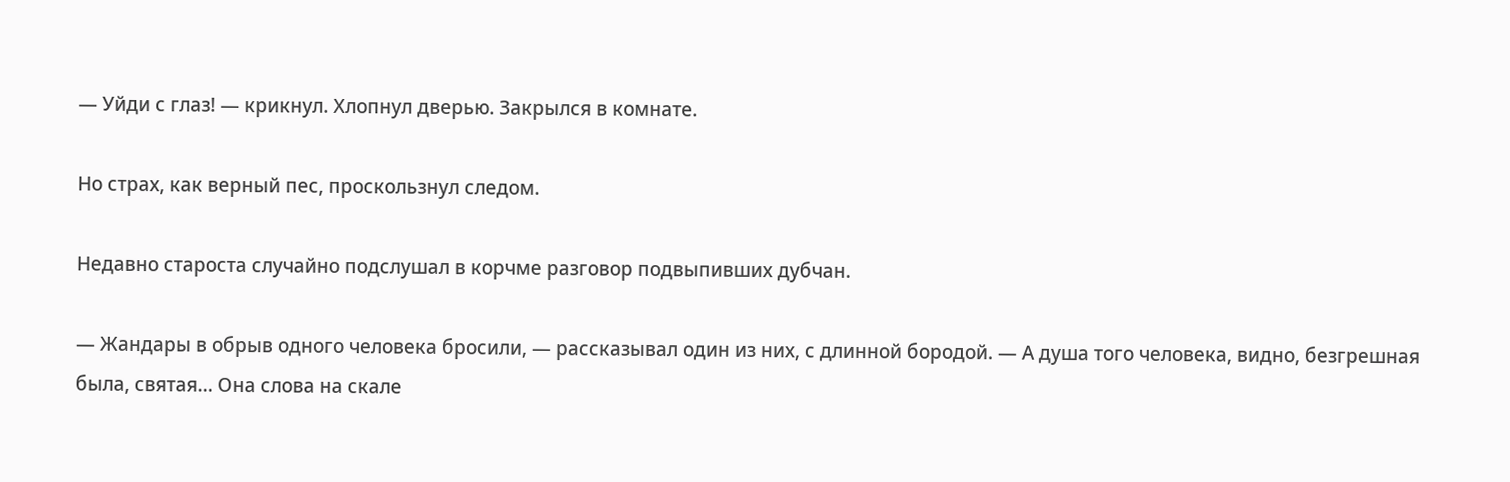— Уйди с глаз! — крикнул. Хлопнул дверью. Закрылся в комнате.

Но страх, как верный пес, проскользнул следом.

Недавно староста случайно подслушал в корчме разговор подвыпивших дубчан.

— Жандары в обрыв одного человека бросили, — рассказывал один из них, с длинной бородой. — А душа того человека, видно, безгрешная была, святая… Она слова на скале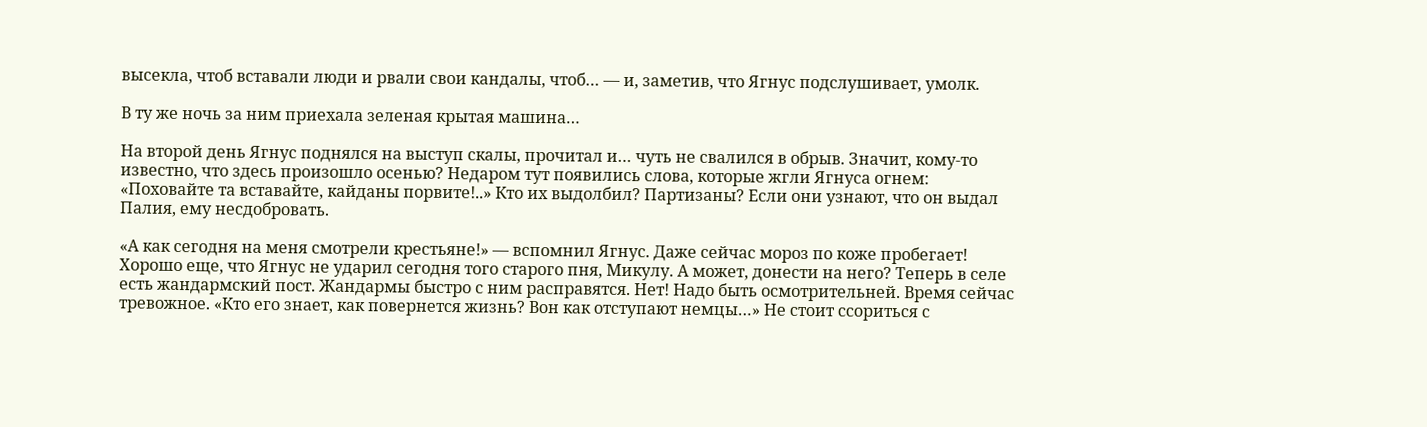высекла, чтоб вставали люди и рвали свои кандалы, чтоб… — и, заметив, что Ягнус подслушивает, умолк.

В ту же ночь за ним приехала зеленая крытая машина…

На второй день Ягнус поднялся на выступ скалы, прочитал и… чуть не свалился в обрыв. Значит, кому-то известно, что здесь произошло осенью? Недаром тут появились слова, которые жгли Ягнуса огнем: «Поховайте та вставайте, кайданы порвите!..» Кто их выдолбил? Партизаны? Если они узнают, что он выдал Палия, ему несдобровать.

«А как сегодня на меня смотрели крестьяне!» — вспомнил Ягнус. Даже сейчас мороз по коже пробегает! Хорошо еще, что Ягнус не ударил сегодня того старого пня, Микулу. А может, донести на него? Теперь в селе есть жандармский пост. Жандармы быстро с ним расправятся. Нет! Надо быть осмотрительней. Время сейчас тревожное. «Кто его знает, как повернется жизнь? Вон как отступают немцы…» Не стоит ссориться с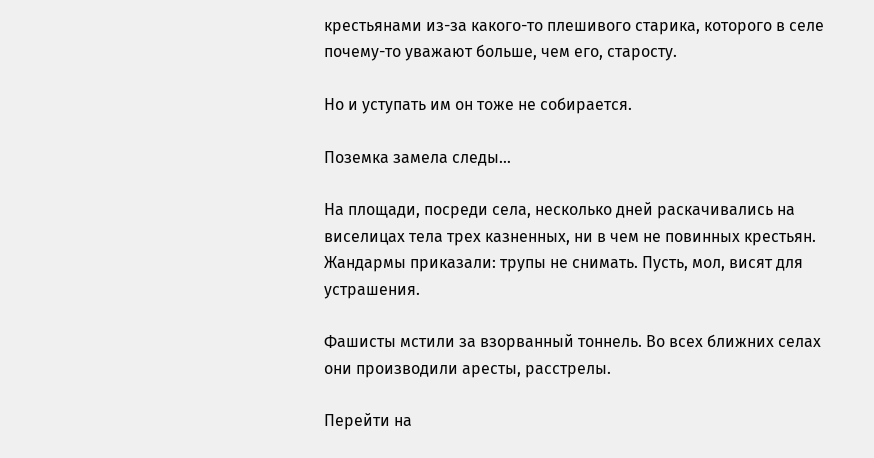крестьянами из-за какого-то плешивого старика, которого в селе почему-то уважают больше, чем его, старосту.

Но и уступать им он тоже не собирается.

Поземка замела следы…

На площади, посреди села, несколько дней раскачивались на виселицах тела трех казненных, ни в чем не повинных крестьян. Жандармы приказали: трупы не снимать. Пусть, мол, висят для устрашения.

Фашисты мстили за взорванный тоннель. Во всех ближних селах они производили аресты, расстрелы.

Перейти на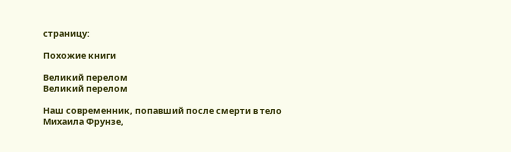страницу:

Похожие книги

Великий перелом
Великий перелом

Наш современник, попавший после смерти в тело Михаила Фрунзе,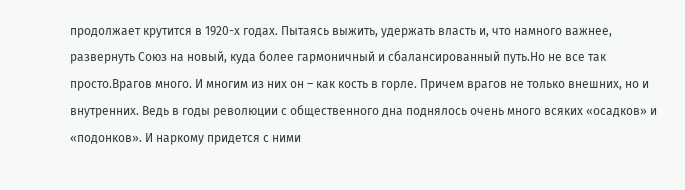продолжает крутится в 1920-х годах. Пытаясь выжить, удержать власть и, что намного важнее, развернуть Союз на новый, куда более гармоничный и сбалансированный путь.Но не все так просто.Врагов много. И многим из них он – как кость в горле. Причем врагов не только внешних, но и внутренних. Ведь в годы революции с общественного дна поднялось очень много всяких «осадков» и «подонков». И наркому придется с ними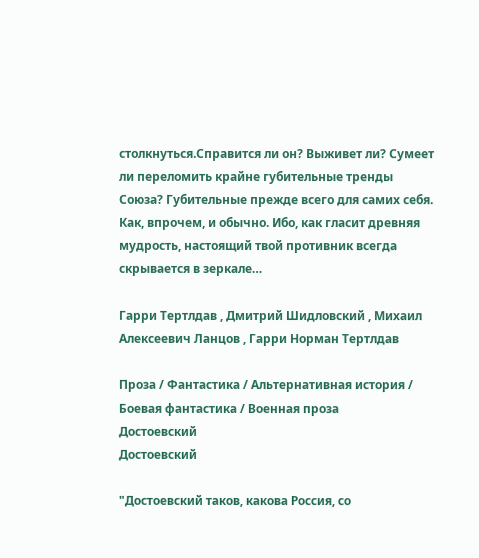столкнуться.Справится ли он? Выживет ли? Сумеет ли переломить крайне губительные тренды Союза? Губительные прежде всего для самих себя. Как, впрочем, и обычно. Ибо, как гласит древняя мудрость, настоящий твой противник всегда скрывается в зеркале…

Гарри Тертлдав , Дмитрий Шидловский , Михаил Алексеевич Ланцов , Гарри Норман Тертлдав

Проза / Фантастика / Альтернативная история / Боевая фантастика / Военная проза
Достоевский
Достоевский

"Достоевский таков, какова Россия, со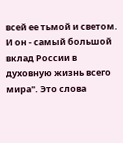всей ее тьмой и светом. И он - самый большой вклад России в духовную жизнь всего мира". Это слова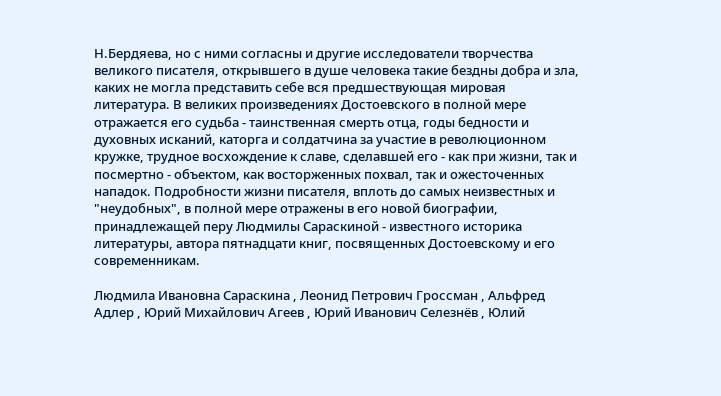Н.Бердяева, но с ними согласны и другие исследователи творчества великого писателя, открывшего в душе человека такие бездны добра и зла, каких не могла представить себе вся предшествующая мировая литература. В великих произведениях Достоевского в полной мере отражается его судьба - таинственная смерть отца, годы бедности и духовных исканий, каторга и солдатчина за участие в революционном кружке, трудное восхождение к славе, сделавшей его - как при жизни, так и посмертно - объектом, как восторженных похвал, так и ожесточенных нападок. Подробности жизни писателя, вплоть до самых неизвестных и "неудобных", в полной мере отражены в его новой биографии, принадлежащей перу Людмилы Сараскиной - известного историка литературы, автора пятнадцати книг, посвященных Достоевскому и его современникам.

Людмила Ивановна Сараскина , Леонид Петрович Гроссман , Альфред Адлер , Юрий Михайлович Агеев , Юрий Иванович Селезнёв , Юлий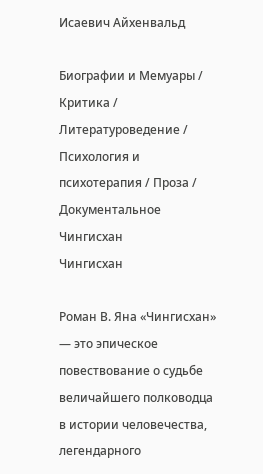Исаевич Айхенвальд

Биографии и Мемуары / Критика / Литературоведение / Психология и психотерапия / Проза / Документальное
Чингисхан
Чингисхан

Роман В. Яна «Чингисхан» — это эпическое повествование о судьбе величайшего полководца в истории человечества, легендарного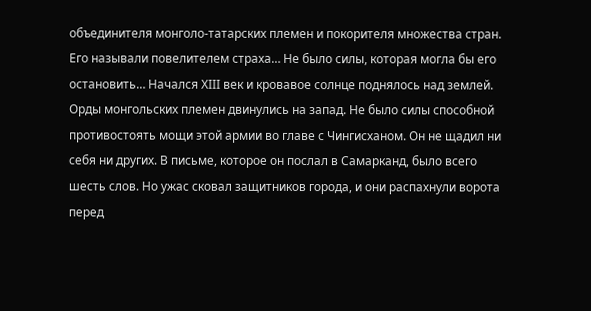объединителя монголо-татарских племен и покорителя множества стран. Его называли повелителем страха… Не было силы, которая могла бы его остановить… Начался XIII век и кровавое солнце поднялось над землей. Орды монгольских племен двинулись на запад. Не было силы способной противостоять мощи этой армии во главе с Чингисханом. Он не щадил ни себя ни других. В письме, которое он послал в Самарканд, было всего шесть слов. Но ужас сковал защитников города, и они распахнули ворота перед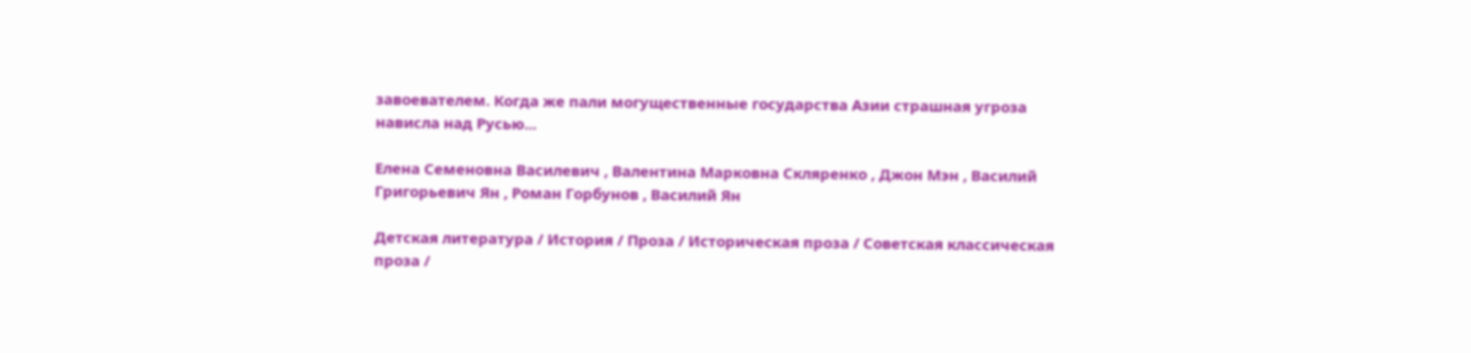завоевателем. Когда же пали могущественные государства Азии страшная угроза нависла над Русью...

Елена Семеновна Василевич , Валентина Марковна Скляренко , Джон Мэн , Василий Григорьевич Ян , Роман Горбунов , Василий Ян

Детская литература / История / Проза / Историческая проза / Советская классическая проза /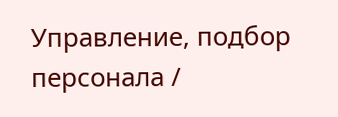Управление, подбор персонала /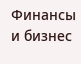Финансы и бизнес